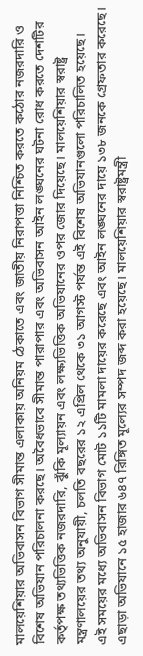মালয়েশিয়ার অভিবাসন বিভাগ সীমান্ত এলাকায় অনিয়ম ঠেকাতে এবং জাতীয় নিরাপত্তা নিশ্চিত করতে কঠোর নজরদারি ও বিশেষ অভিযান পরিচালনা করছে। অবৈধভাবে সীমান্ত পারাপার এবং অভিবাসন আইন লঙ্ঘনের ঘটনা রোধ করতে দেশটির কর্তৃপক্ষ তথ্যভিত্তিক নজরদারি, ঝুঁকি মূল্যায়ন এবং লক্ষ্যভিত্তিক অভিযানের ওপর জোর দিয়েছে। মালয়েশিয়ার স্বরাষ্ট্র মন্ত্রণালয়ের তথ্য অনুযায়ী, চলতি বছরের ১২ এপ্রিল থেকে ৩১ আগস্ট পর্যন্ত এই বিশেষ অভিযানগুলো পরিচালিত হয়েছে।
এই সময়ের মধ্যে অভিবাসন বিভাগ মোট ১১টি মামলা দায়ের করেছে এবং আইন লঙ্ঘনের দায়ে ১৩৮ জনকে গ্রেফতার করেছে। এছাড়া অভিযানে ১৫ হাজার ৬৪৭ রিঙ্গিত মূল্যের সম্পদ জব্দ করা হয়েছে। মালয়েশিয়ার স্বরাষ্ট্রমন্ত্রী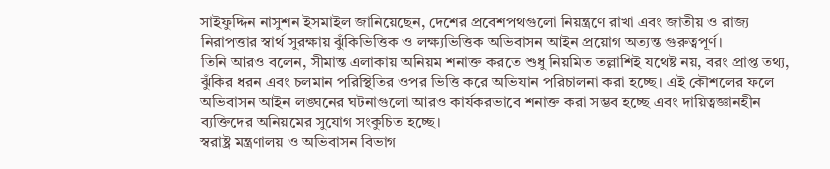সাইফুদ্দিন নাসুশন ইসমাইল জানিয়েছেন, দেশের প্রবেশপথগুলো নিয়ন্ত্রণে রাখা এবং জাতীয় ও রাজ্য নিরাপত্তার স্বার্থ সুরক্ষায় ঝুঁকিভিত্তিক ও লক্ষ্যভিত্তিক অভিবাসন আইন প্রয়োগ অত্যন্ত গুরুত্বপূর্ণ।
তিনি আরও বলেন, সীমান্ত এলাকায় অনিয়ম শনাক্ত করতে শুধু নিয়মিত তল্লাশিই যথেষ্ট নয়, বরং প্রাপ্ত তথ্য, ঝুঁকির ধরন এবং চলমান পরিস্থিতির ওপর ভিত্তি করে অভিযান পরিচালনা করা হচ্ছে। এই কৌশলের ফলে অভিবাসন আইন লঙ্ঘনের ঘটনাগুলো আরও কার্যকরভাবে শনাক্ত করা সম্ভব হচ্ছে এবং দায়িত্বজ্ঞানহীন ব্যক্তিদের অনিয়মের সুযোগ সংকুচিত হচ্ছে।
স্বরাষ্ট্র মন্ত্রণালয় ও অভিবাসন বিভাগ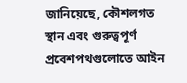জানিয়েছে, কৌশলগত স্থান এবং গুরুত্বপূর্ণ প্রবেশপথগুলোতে আইন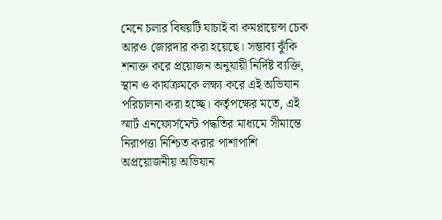মেনে চলার বিষয়টি যাচাই বা কমপ্লায়েন্স চেক আরও জোরদার করা হয়েছে। সম্ভাব্য ঝুঁকি শনাক্ত করে প্রয়োজন অনুযায়ী নির্দিষ্ট ব্যক্তি, স্থান ও কার্যক্রমকে লক্ষ্য করে এই অভিযান পরিচালনা করা হচ্ছে। কর্তৃপক্ষের মতে, এই স্মার্ট এনফোর্সমেন্ট পদ্ধতির মাধ্যমে সীমান্তে নিরাপত্তা নিশ্চিত করার পাশাপাশি অপ্রয়োজনীয় অভিযান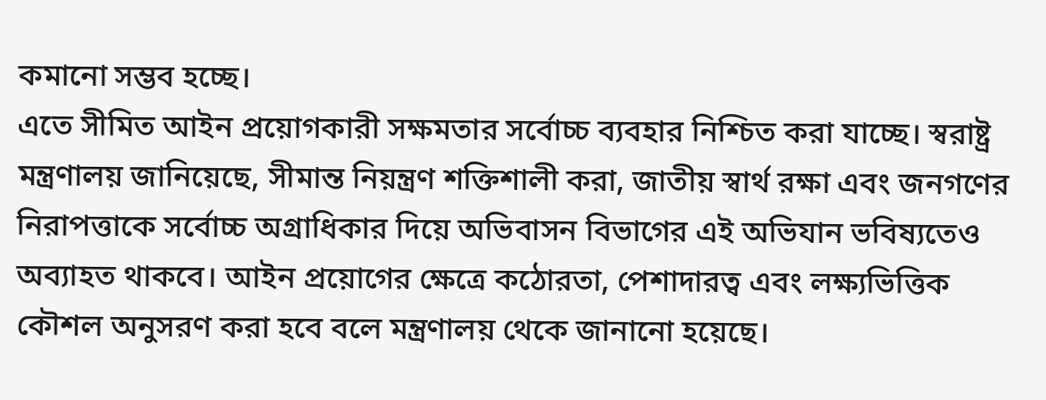কমানো সম্ভব হচ্ছে।
এতে সীমিত আইন প্রয়োগকারী সক্ষমতার সর্বোচ্চ ব্যবহার নিশ্চিত করা যাচ্ছে। স্বরাষ্ট্র মন্ত্রণালয় জানিয়েছে, সীমান্ত নিয়ন্ত্রণ শক্তিশালী করা, জাতীয় স্বার্থ রক্ষা এবং জনগণের নিরাপত্তাকে সর্বোচ্চ অগ্রাধিকার দিয়ে অভিবাসন বিভাগের এই অভিযান ভবিষ্যতেও অব্যাহত থাকবে। আইন প্রয়োগের ক্ষেত্রে কঠোরতা, পেশাদারত্ব এবং লক্ষ্যভিত্তিক কৌশল অনুসরণ করা হবে বলে মন্ত্রণালয় থেকে জানানো হয়েছে।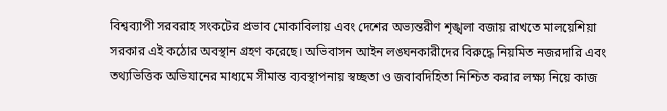বিশ্বব্যাপী সরবরাহ সংকটের প্রভাব মোকাবিলায় এবং দেশের অভ্যন্তরীণ শৃঙ্খলা বজায় রাখতে মালয়েশিয়া সরকার এই কঠোর অবস্থান গ্রহণ করেছে। অভিবাসন আইন লঙ্ঘনকারীদের বিরুদ্ধে নিয়মিত নজরদারি এবং তথ্যভিত্তিক অভিযানের মাধ্যমে সীমান্ত ব্যবস্থাপনায় স্বচ্ছতা ও জবাবদিহিতা নিশ্চিত করার লক্ষ্য নিয়ে কাজ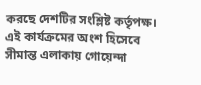করছে দেশটির সংশ্লিষ্ট কর্তৃপক্ষ। এই কার্যক্রমের অংশ হিসেবে সীমান্ত এলাকায় গোয়েন্দা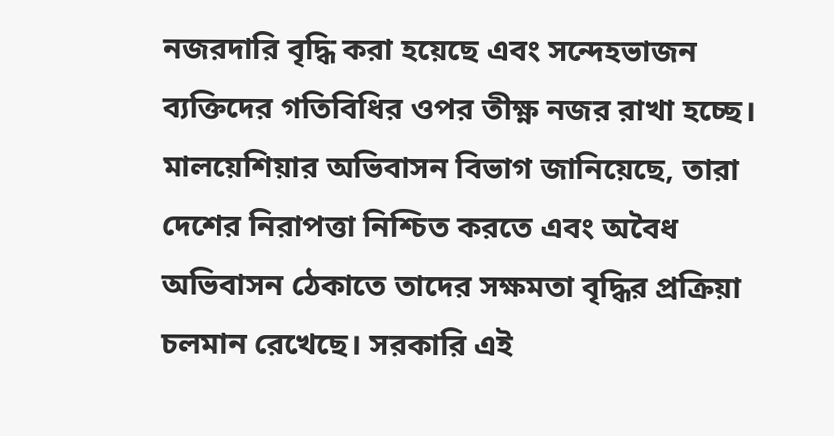নজরদারি বৃদ্ধি করা হয়েছে এবং সন্দেহভাজন ব্যক্তিদের গতিবিধির ওপর তীক্ষ্ণ নজর রাখা হচ্ছে।
মালয়েশিয়ার অভিবাসন বিভাগ জানিয়েছে, তারা দেশের নিরাপত্তা নিশ্চিত করতে এবং অবৈধ অভিবাসন ঠেকাতে তাদের সক্ষমতা বৃদ্ধির প্রক্রিয়া চলমান রেখেছে। সরকারি এই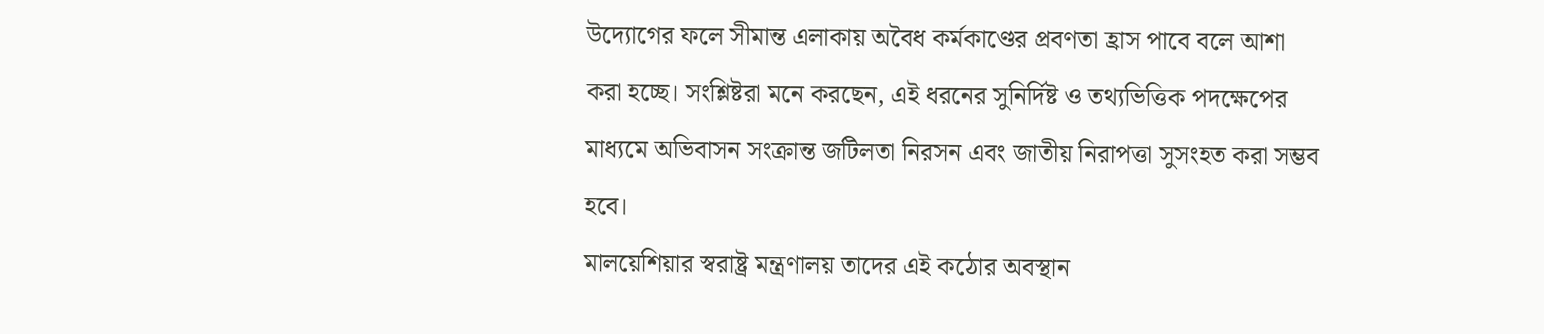উদ্যোগের ফলে সীমান্ত এলাকায় অবৈধ কর্মকাণ্ডের প্রবণতা হ্রাস পাবে বলে আশা করা হচ্ছে। সংশ্লিষ্টরা মনে করছেন, এই ধরনের সুনির্দিষ্ট ও তথ্যভিত্তিক পদক্ষেপের মাধ্যমে অভিবাসন সংক্রান্ত জটিলতা নিরসন এবং জাতীয় নিরাপত্তা সুসংহত করা সম্ভব হবে।
মালয়েশিয়ার স্বরাষ্ট্র মন্ত্রণালয় তাদের এই কঠোর অবস্থান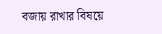বজায় রাখার বিষয়ে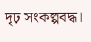দৃঢ় সংকল্পবদ্ধ।